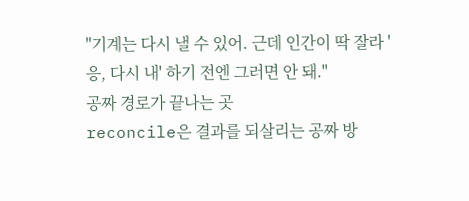"기계는 다시 낼 수 있어. 근데 인간이 딱 잘라 '응, 다시 내' 하기 전엔 그러면 안 돼."
공짜 경로가 끝나는 곳
reconcile은 결과를 되살리는 공짜 방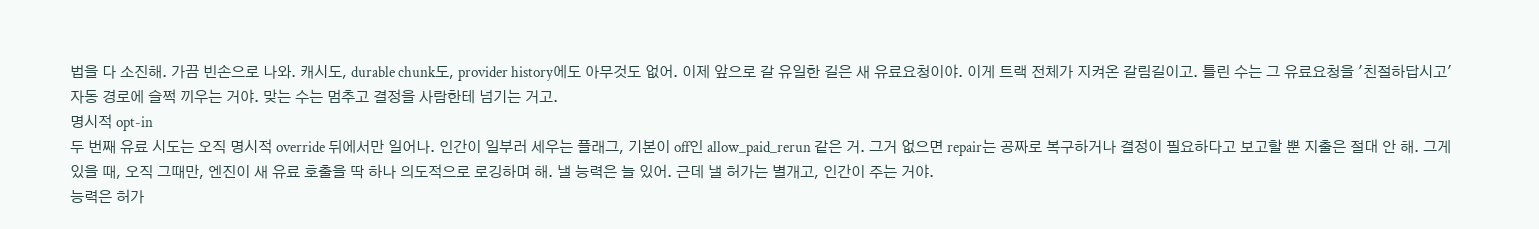법을 다 소진해. 가끔 빈손으로 나와. 캐시도, durable chunk도, provider history에도 아무것도 없어. 이제 앞으로 갈 유일한 길은 새 유료요청이야. 이게 트랙 전체가 지켜온 갈림길이고. 틀린 수는 그 유료요청을 '친절하답시고' 자동 경로에 슬쩍 끼우는 거야. 맞는 수는 멈추고 결정을 사람한테 넘기는 거고.
명시적 opt-in
두 번째 유료 시도는 오직 명시적 override 뒤에서만 일어나. 인간이 일부러 세우는 플래그, 기본이 off인 allow_paid_rerun 같은 거. 그거 없으면 repair는 공짜로 복구하거나 결정이 필요하다고 보고할 뿐 지출은 절대 안 해. 그게 있을 때, 오직 그때만, 엔진이 새 유료 호출을 딱 하나 의도적으로 로깅하며 해. 낼 능력은 늘 있어. 근데 낼 허가는 별개고, 인간이 주는 거야.
능력은 허가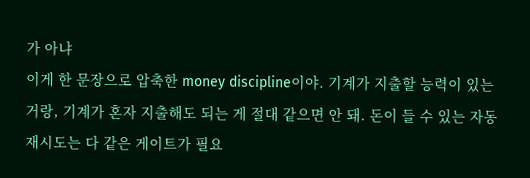가 아냐
이게 한 문장으로 압축한 money discipline이야. 기계가 지출할 능력이 있는 거랑, 기계가 혼자 지출해도 되는 게 절대 같으면 안 돼. 돈이 들 수 있는 자동 재시도는 다 같은 게이트가 필요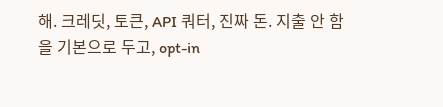해. 크레딧, 토큰, API 쿼터, 진짜 돈. 지출 안 함을 기본으로 두고, opt-in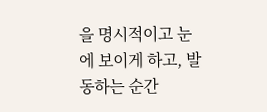을 명시적이고 눈에 보이게 하고, 발동하는 순간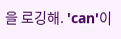을 로깅해. 'can'이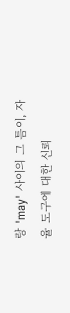랑 'may' 사이의 그 틈이, 자율 도구에 대한 신뢰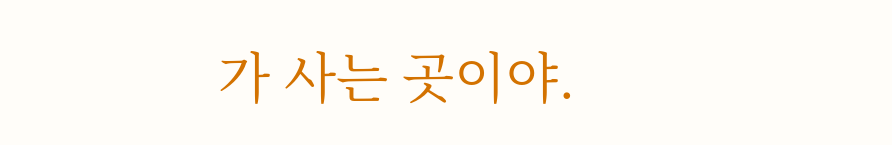가 사는 곳이야.